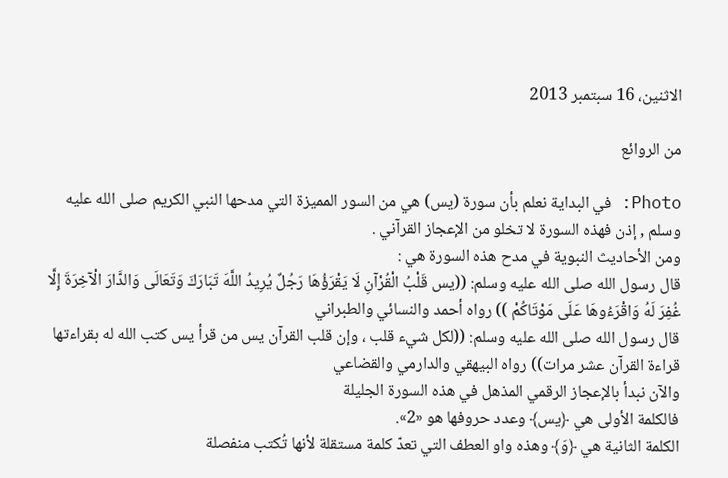الاثنين، 16 سبتمبر 2013

من الروائع

Photo: في البداية نعلم بأن سورة (يس) هي من السور المميزة التي مدحها النبي الكريم صلى الله عليه وسلم , إذن فهذه السورة لا تخلو من الإعجاز القرآني .
ومن الأحاديث النبوية في مدح هذه السورة هي :
قال رسول الله صلى الله عليه وسلم: ((يس قَلْبُ الْقُرْآنِ لَا يَقْرَؤُهَا رَجُلٌ يُرِيدُ اللَّهَ تَبَارَكَ وَتَعَالَى وَالدَّارَ الْآخِرَةَ إِلَّا غُفِرَ لَهُ وَاقْرَءُوهَا عَلَى مَوْتَاكُمْ )) رواه أحمد والنسائي والطبراني
قال رسول الله صلى الله عليه وسلم: ((لكل شيء قلب ، وإن قلب القرآن يس من قرأ يس كتب الله له بقراءتها قراءة القرآن عشر مرات)) رواه البيهقي والدارمي والقضاعي
والآن نبدأ بالإعجاز الرقمي المذهل في هذه السورة الجليلة
فالكلمة الأولى هي ﴿يس﴾ وعدد حروفها هو «2».
الكلمة الثانية هي ﴿وَ﴾ وهذه واو العطف التي تعدّ كلمة مستقلة لأنها تُكتب منفصلة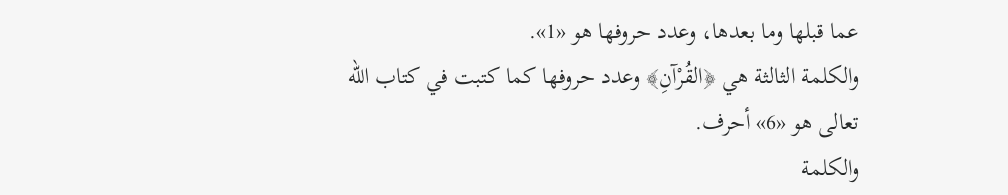عما قبلها وما بعدها، وعدد حروفها هو «1».
والكلمة الثالثة هي ﴿القُرْآنِ﴾ وعدد حروفها كما كتبت في كتاب الله تعالى هو «6» أحرف.
والكلمة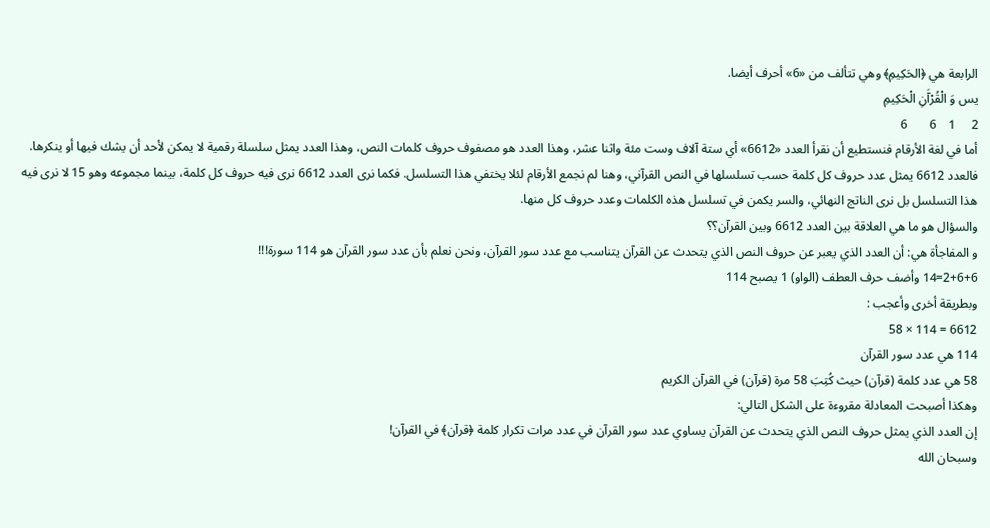الرابعة هي ﴿الحَكِيمِ﴾ وهي تتألف من «6» أحرف أيضا.
يس وَ الْقُرْآَنِ الْحَكِيمِ
2     1    6       6
أما في لغة الأرقام فنستطيع أن نقرأ العدد «6612» أي ستة آلاف وست مئة واثنا عشر، وهذا العدد هو مصفوف حروف كلمات النص، وهذا العدد يمثل سلسلة رقمية لا يمكن لأحد أن يشك فيها أو ينكرها.
فالعدد 6612 يمثل عدد حروف كل كلمة حسب تسلسلها في النص القرآني، وهنا لم نجمع الأرقام لئلا يختفي هذا التسلسل. فكما نرى العدد 6612 نرى فيه حروف كل كلمة، بينما مجموعه وهو 15 لا نرى فيه هذا التسلسل بل نرى الناتج النهائي، والسر يكمن في تسلسل هذه الكلمات وعدد حروف كل منها.
والسؤال هو ما هي العلاقة بين العدد 6612 وبين القرآن؟؟
و المفاجأة هي: أن العدد الذي يعبر عن حروف النص الذي يتحدث عن القرآن يتناسب مع عدد سور القرآن، ونحن نعلم بأن عدد سور القرآن هو 114 سورة!!!
2+6+6=14 وأضف حرف العطف (الواو) 1 يصبح 114
وبطريقة أخرى وأعجب :
6612 = 114 × 58
114 هي عدد سور القرآن
58 هي عدد كلمة (قرآن) حيث كُتِبَ 58 مرة (قرآن) في القرآن الكريم
وهكذا أصبحت المعادلة مقروءة على الشكل التالي:
إن العدد الذي يمثل حروف النص الذي يتحدث عن القرآن يساوي عدد سور القرآن في عدد مرات تكرار كلمة ﴿قرآن﴾ في القرآن!
وسبحان الله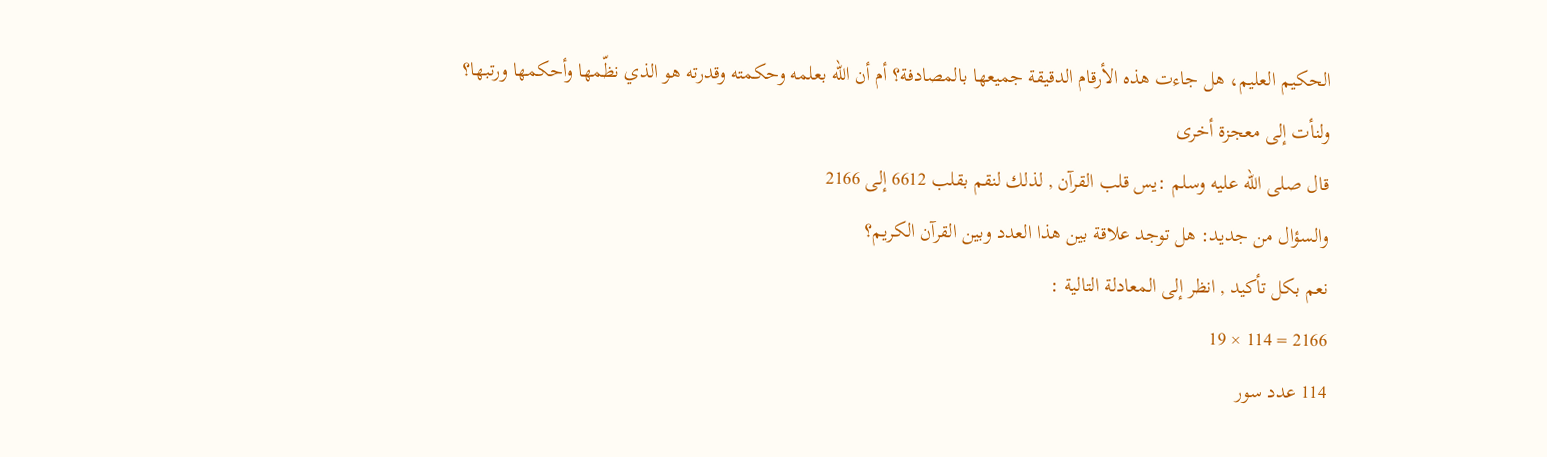الحكيم العليم، هل جاءت هذه الأرقام الدقيقة جميعها بالمصادفة؟ أم أن الله بعلمه وحكمته وقدرته هو الذي نظّمها وأحكمها ورتبها؟
ولنأت إلى معجزة أخرى
قال صلى الله عليه وسلم :يس قلب القرآن , لذلك لنقم بقلب 6612 إلى 2166
والسؤال من جديد: هل توجد علاقة بين هذا العدد وبين القرآن الكريم؟
نعم بكل تأكيد , انظر إلى المعادلة التالية :
2166 = 114 × 19
114 عدد سور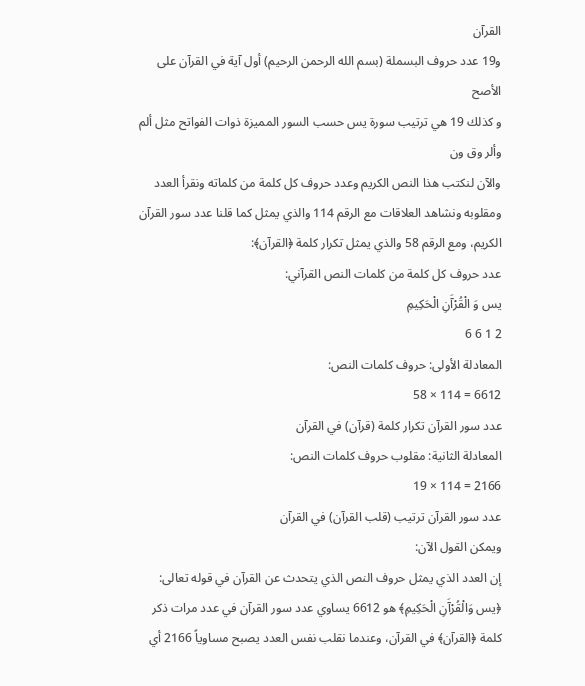القرآن
و19 عدد حروف البسملة (بسم الله الرحمن الرحيم) أول آية في القرآن على الأصح
و كذلك 19 هي ترتيب سورة يس حسب السور المميزة ذوات الفواتح مثل ألم وألر وق ون
والآن لنكتب هذا النص الكريم وعدد حروف كل كلمة من كلماته ونقرأ العدد ومقلوبه ونشاهد العلاقات مع الرقم 114 والذي يمثل كما قلنا عدد سور القرآن الكريم، ومع الرقم 58 والذي يمثل تكرار كلمة ﴿القرآن﴾:
عدد حروف كل كلمة من كلمات النص القرآني:
يس وَ الْقُرْآَنِ الْحَكِيمِ
2 1 6 6
المعادلة الأولى: حروف كلمات النص:
6612 = 114 × 58
عدد سور القرآن تكرار كلمة (قرآن) في القرآن
المعادلة الثانية: مقلوب حروف كلمات النص:
2166 = 114 × 19
عدد سور القرآن ترتيب (قلب القرآن) في القرآن
ويمكن القول الآن:
إن العدد الذي يمثل حروف النص الذي يتحدث عن القرآن في قوله تعالى: ﴿يس وَالْقُرْآَنِ الْحَكِيمِ﴾ هو 6612 يساوي عدد سور القرآن في عدد مرات ذكر كلمة ﴿القرآن﴾ في القرآن، وعندما نقلب نفس العدد يصبح مساوياً 2166 أي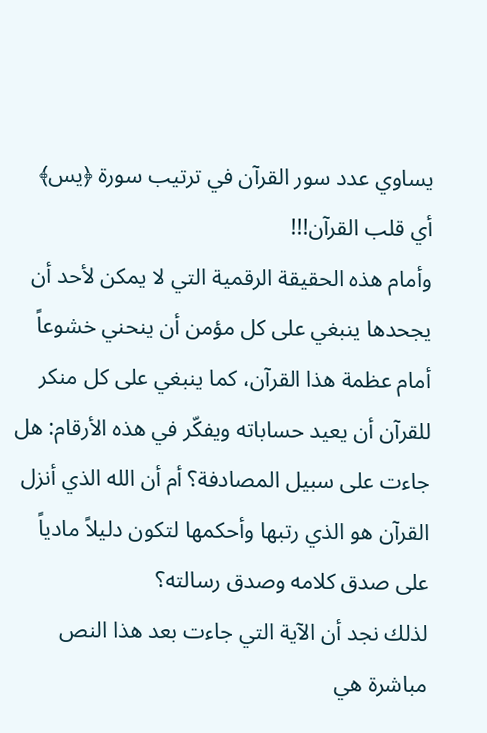يساوي عدد سور القرآن في ترتيب سورة ﴿يس﴾ أي قلب القرآن!!!
وأمام هذه الحقيقة الرقمية التي لا يمكن لأحد أن يجحدها ينبغي على كل مؤمن أن ينحني خشوعاً أمام عظمة هذا القرآن، كما ينبغي على كل منكر للقرآن أن يعيد حساباته ويفكّر في هذه الأرقام: هل جاءت على سبيل المصادفة؟ أم أن الله الذي أنزل القرآن هو الذي رتبها وأحكمها لتكون دليلاً مادياً على صدق كلامه وصدق رسالته؟
لذلك نجد أن الآية التي جاءت بعد هذا النص مباشرة هي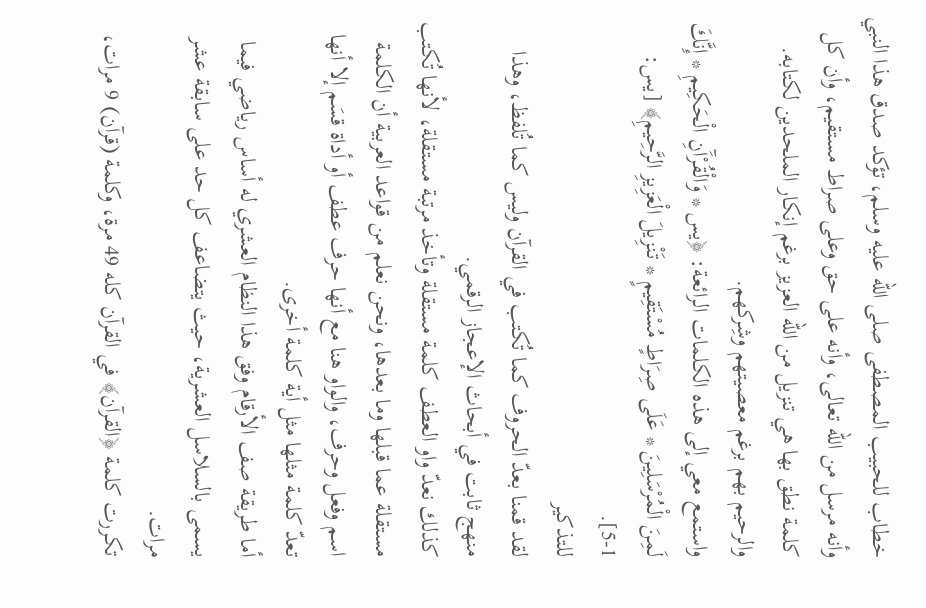خطاب للحبيب المصطفى صلى الله عليه وسلم، تؤكد صدق هذا النبي وأنه مرسل من الله تعالى، وأنه على حق وعلى صراط مستقيم، وأن كل كلمة نطق بها هي تنزيل من الله العزيز برغم إنكار الملحدين لكتابه. والرحيم بهم برغم معصيتهم وشِركهم.
واستمع معي إلى هذه الكلمات الرائعة: ﴿يس * وَالْقُرْآَنِ الْحَكِيمِ * إِنَّكَ لَمِنَ الْمُرْسَلِينَ * عَلَى صِرَاطٍ مُسْتَقِيمٍ * تَنْزِيلَ الْعَزِيزِ الرَّحِيمِ﴾ [يس: 1-5].
للتذكير
لقد قمنا بعدّ الحروف كما تُكتب في القرآن وليس كما تُلفظ، وهذا منهج ثابت في أبحاث الإعجاز الرقمي.
كذلك نعدّ واو العطف كلمة مستقلة وتأخذ مرتبة مستقلة، لأنها تُكتب مستقلة عما قبلها وما بعدها، ونحن نعلم من قواعد العربية أن الكلمة اسم وفعل وحرف، والواو هنا مع أنها حرف عطف أو أداة قسَم إلا أنها تعدّ كلمة مثلها مثل أية كلمة أخرى.
أما طريقة صف الأرقام وفق هذا النظام العشري له أساس رياضي فيما يسمى بالسلاسل العشرية، حيث يتضاعف كل حد على سابقة عشر مرات.
تكررت كلمة ﴿القرآن﴾ في القرآن كله 49 مرة، وكلمة (قرآن) 9 مرات،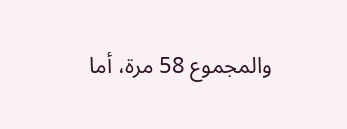والمجموع 58 مرة، أما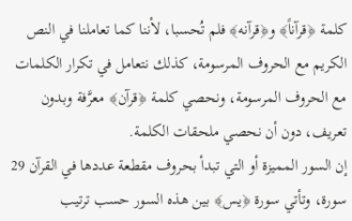كلمة ﴿قرآناً﴾ و﴿قرآنه﴾ فلم تُحسبا، لأننا كما تعاملنا في النص الكريم مع الحروف المرسومة، كذلك نتعامل في تكرار الكلمات مع الحروف المرسومة، ونحصي كلمة ﴿قرآن﴾ معرَّفة وبدون تعريف، دون أن نحصي ملحقات الكلمة.
إن السور المميزة أو التي تبدأ بحروف مقطعة عددها في القرآن 29 سورة، وتأتي سورة ﴿يس﴾ بين هذه السور حسب ترتيب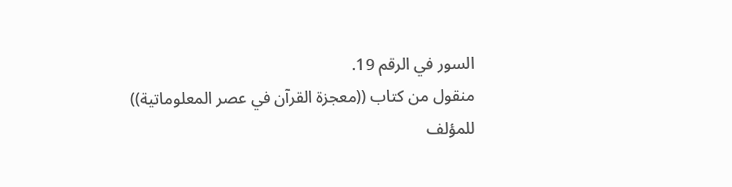السور في الرقم 19.
منقول من كتاب ((معجزة القرآن في عصر المعلوماتية))
للمؤلف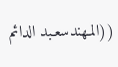((المـهندسعـبد الدائم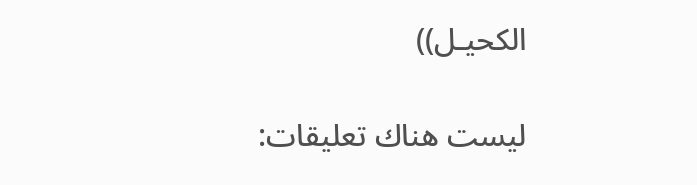الكحيـل))

ليست هناك تعليقات: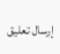إرسال تعليق